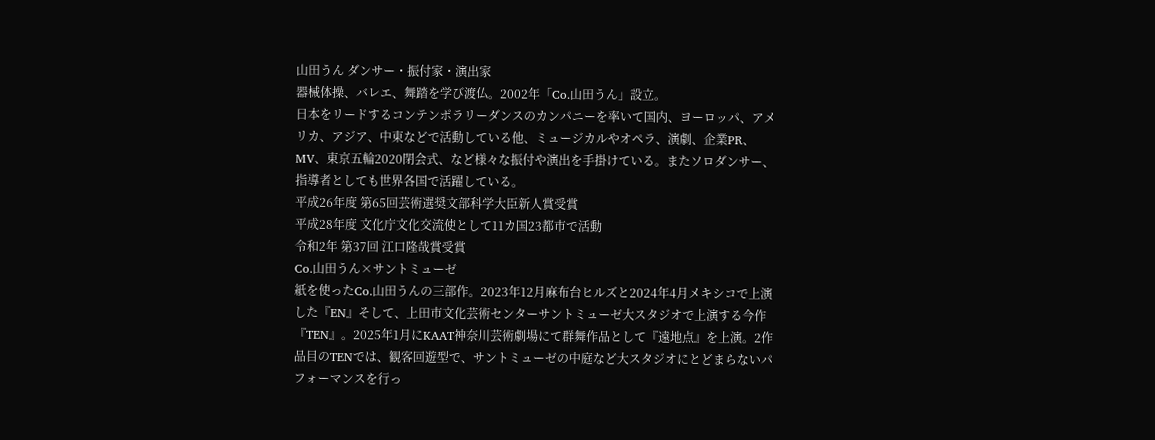山田うん ダンサー・振付家・演出家
器械体操、バレエ、舞踏を学び渡仏。2002年「Co.山田うん」設立。
日本をリードするコンテンポラリーダンスのカンパニーを率いて国内、ヨーロッパ、アメリカ、アジア、中東などで活動している他、ミュージカルやオペラ、演劇、企業PR、MV、東京五輪2020閉会式、など様々な振付や演出を手掛けている。またソロダンサー、指導者としても世界各国で活躍している。
平成26年度 第65回芸術選奨文部科学大臣新人賞受賞
平成28年度 文化庁文化交流使として11カ国23都市で活動
令和2年 第37回 江口隆哉賞受賞
Co.山田うん×サントミューゼ
紙を使ったCo.山田うんの三部作。2023年12月麻布台ヒルズと2024年4月メキシコで上演した『EN』そして、上田市文化芸術センターサントミューゼ大スタジオで上演する今作『TEN』。2025年1月にKAAT神奈川芸術劇場にて群舞作品として『遠地点』を上演。2作品目のTENでは、観客回遊型で、サントミューゼの中庭など大スタジオにとどまらないパフォーマンスを行っ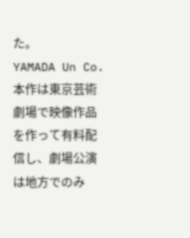た。
YAMADA Un Co.
本作は東京芸術劇場で映像作品を作って有料配信し、劇場公演は地方でのみ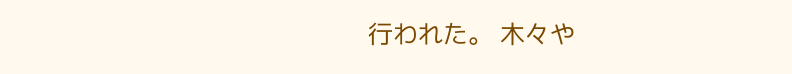行われた。 木々や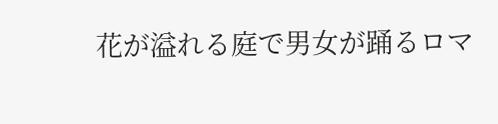花が溢れる庭で男女が踊るロマ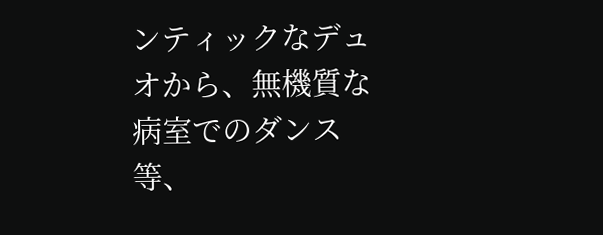ンティックなデュオから、無機質な病室でのダンス等、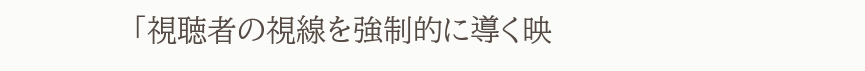「視聴者の視線を強制的に導く映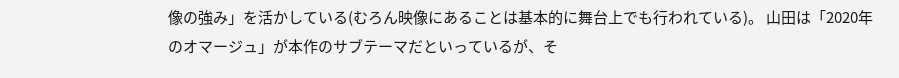像の強み」を活かしている(むろん映像にあることは基本的に舞台上でも行われている)。 山田は「2020年のオマージュ」が本作のサブテーマだといっているが、そ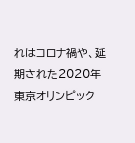れはコロナ禍や、延期された2020年東京オリンピック